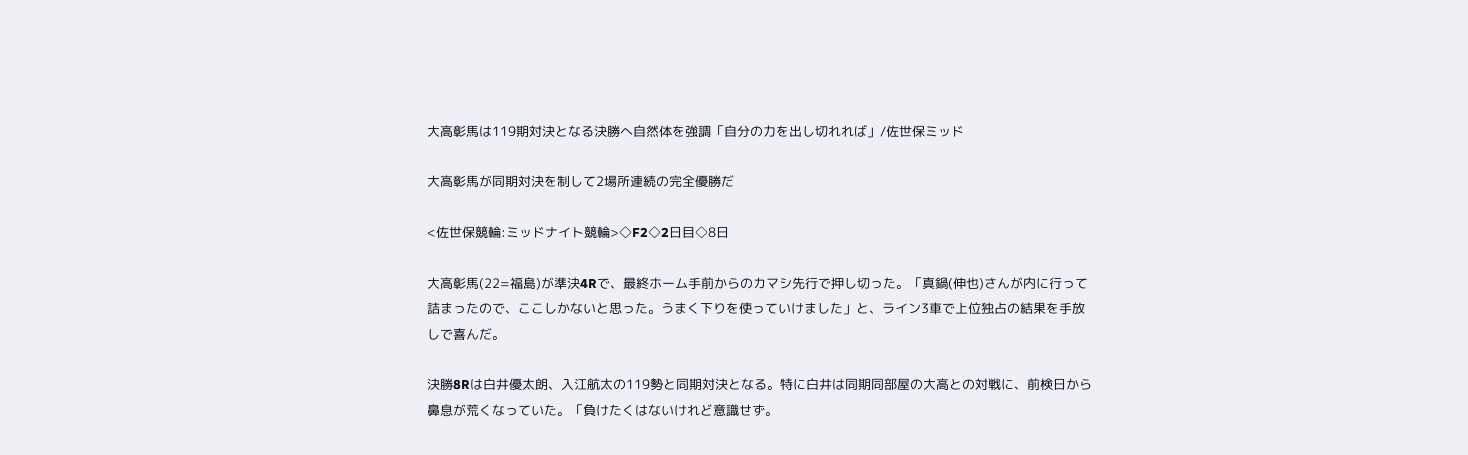大高彰馬は119期対決となる決勝へ自然体を強調「自分の力を出し切れれば」/佐世保ミッド

大高彰馬が同期対決を制して2場所連続の完全優勝だ

<佐世保競輪:ミッドナイト競輪>◇F2◇2日目◇8日

大高彰馬(22=福島)が準決4Rで、最終ホーム手前からのカマシ先行で押し切った。「真鍋(伸也)さんが内に行って詰まったので、ここしかないと思った。うまく下りを使っていけました」と、ライン3車で上位独占の結果を手放しで喜んだ。

決勝8Rは白井優太朗、入江航太の119勢と同期対決となる。特に白井は同期同部屋の大高との対戦に、前検日から鼻息が荒くなっていた。「負けたくはないけれど意識せず。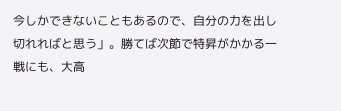今しかできないこともあるので、自分の力を出し切れればと思う」。勝てば次節で特昇がかかる一戦にも、大高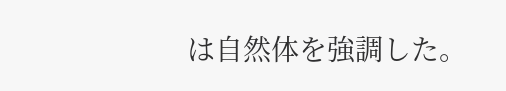は自然体を強調した。